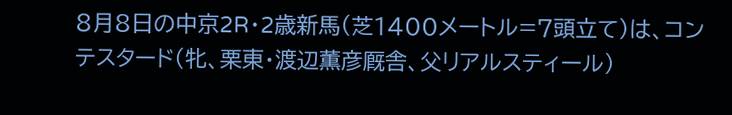8月8日の中京2R・2歳新馬(芝1400メートル=7頭立て)は、コンテスタード(牝、栗東・渡辺薫彦厩舎、父リアルスティール)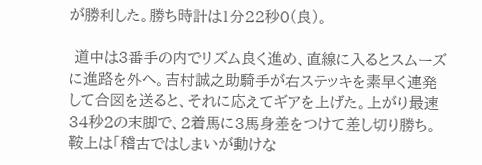が勝利した。勝ち時計は1分22秒0(良)。

 道中は3番手の内でリズム良く進め、直線に入るとスムーズに進路を外へ。吉村誠之助騎手が右ステッキを素早く連発して合図を送ると、それに応えてギアを上げた。上がり最速34秒2の末脚で、2着馬に3馬身差をつけて差し切り勝ち。鞍上は「稽古ではしまいが動けな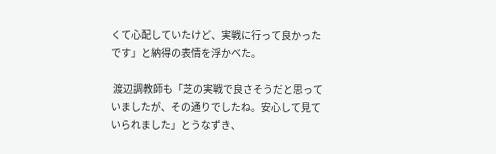くて心配していたけど、実戦に行って良かったです」と納得の表情を浮かべた。

 渡辺調教師も「芝の実戦で良さそうだと思っていましたが、その通りでしたね。安心して見ていられました」とうなずき、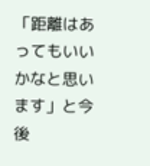「距離はあってもいいかなと思います」と今後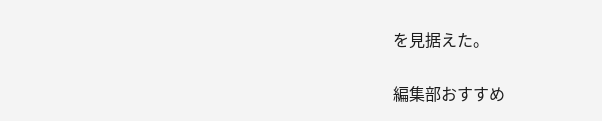を見据えた。

編集部おすすめ